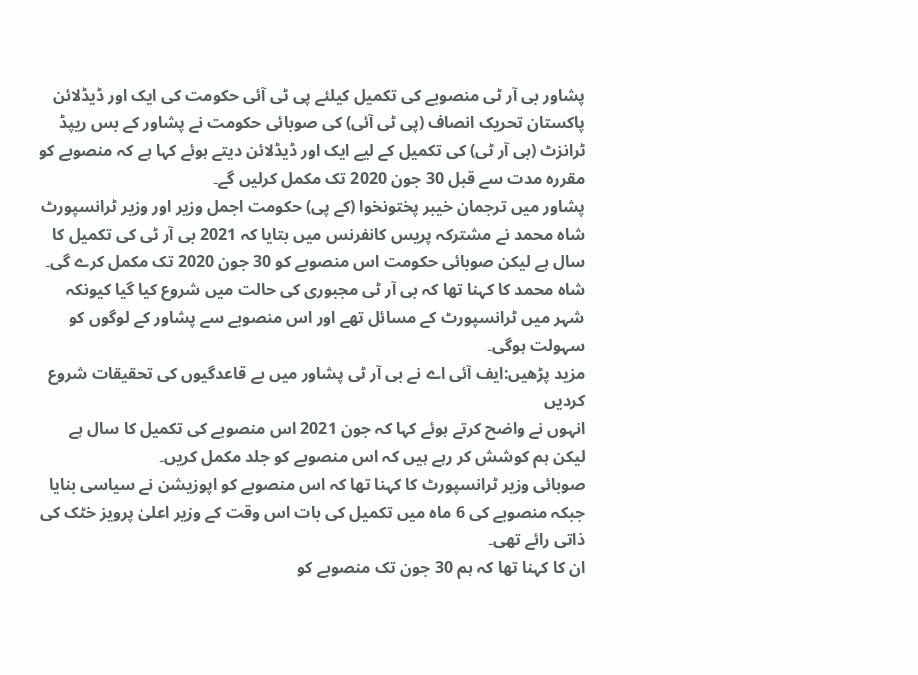پشاور بی آر ٹی منصوبے کی تکمیل کیلئے پی ٹی آئی حکومت کی ایک اور ڈیڈلائن
پاکستان تحریک انصاف (پی ٹی آئی) کی صوبائی حکومت نے پشاور کے بس ریپڈ ٹرانزٹ (بی آر ٹی) کی تکمیل کے لیے ایک اور ڈیڈلائن دیتے ہوئے کہا ہے کہ منصوبے کو مقررہ مدت سے قبل 30 جون 2020 تک مکمل کرلیں گے۔
پشاور میں ترجمان خیبر پختونخوا (کے پی) حکومت اجمل وزیر اور وزیر ٹرانسپورٹ شاہ محمد نے مشترکہ پریس کانفرنس میں بتایا کہ 2021 بی آر ٹی کی تکمیل کا سال ہے لیکن صوبائی حکومت اس منصوبے کو 30 جون 2020 تک مکمل کرے گی۔
شاہ محمد کا کہنا تھا کہ بی آر ٹی مجبوری کی حالت میں شروع کیا گیا کیونکہ شہر میں ٹرانسپورٹ کے مسائل تھے اور اس منصوبے سے پشاور کے لوگوں کو سہولت ہوگی۔
مزید پڑھیں:ایف آئی اے نے بی آر ٹی پشاور میں بے قاعدگیوں کی تحقیقات شروع کردیں
انہوں نے واضح کرتے ہوئے کہا کہ جون 2021 اس منصوبے کی تکمیل کا سال ہے لیکن ہم کوشش کر رہے ہیں کہ اس منصوبے کو جلد مکمل کریں۔
صوبائی وزیر ٹرانسپورٹ کا کہنا تھا کہ اس منصوبے کو اپوزیشن نے سیاسی بنایا جبکہ منصوبے کی 6 ماہ میں تکمیل کی بات اس وقت کے وزیر اعلیٰ پرویز خٹک کی ذاتی رائے تھی۔
ان کا کہنا تھا کہ ہم 30 جون تک منصوبے کو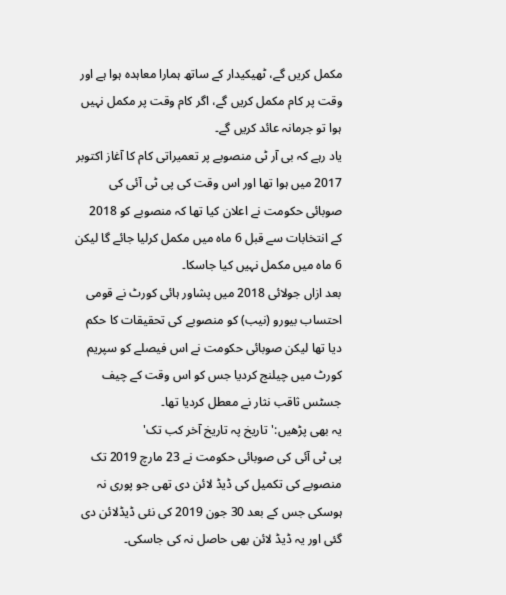مکمل کریں گے، ٹھیکیدار کے ساتھ ہمارا معاہدہ ہوا ہے اور وقت پر کام مکمل کریں گے، اگر کام وقت پر مکمل نہیں ہوا تو جرمانہ عائد کریں گے۔
یاد رہے کہ بی آر ٹی منصوبے پر تعمیراتی کام کا آغاز اکتوبر 2017 میں ہوا تھا اور اس وقت کی پی ٹی آئی کی صوبائی حکومت نے اعلان کیا تھا کہ منصوبے کو 2018 کے انتخابات سے قبل 6 ماہ میں مکمل کرلیا جائے گا لیکن 6 ماہ میں مکمل نہیں کیا جاسکا۔
بعد ازاں جولائی 2018 میں پشاور ہائی کورٹ نے قومی احتساب بیورو (نیب) کو منصوبے کی تحقیقات کا حکم دیا تھا لیکن صوبائی حکومت نے اس فیصلے کو سپریم کورٹ میں چیلنج کردیا جس کو اس وقت کے چیف جسٹس ثاقب نثار نے معطل کردیا تھا۔
یہ بھی پڑھیں:'تاریخ پہ تاریخ آخر کب تک'
پی ٹی آئی کی صوبائی حکومت نے 23 مارچ 2019 تک منصوبے کی تکمیل کی ڈیڈ لائن دی تھی جو پوری نہ ہوسکی جس کے بعد 30 جون 2019 کی نئی ڈیڈلائن دی گئی اور یہ ڈیڈ لائن بھی حاصل نہ کی جاسکی۔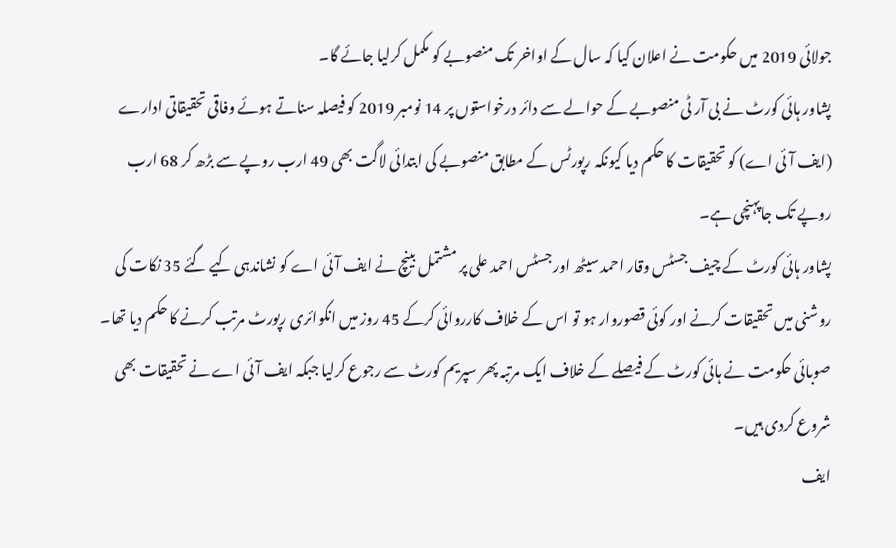جولائی 2019 میں حکومت نے اعلان کیا کہ سال کے اواخر تک منصوبے کو مکمل کرلیا جائے گا۔
پشاور ہائی کورٹ نے بی آر ٹی منصوبے کے حوالے سے دائر درخواستوں پر 14 نومبر 2019 کو فیصلہ سناتے ہوئے وفاقی تحقیقاتی ادارے (ایف آئی اے) کو تحقیقات کا حکم دیا کیونکہ رپورٹس کے مطابق منصوبے کی ابتدائی لاگت بھی 49 ارب روپے سے بڑھ کر 68 ارب روپے تک جاپہنچی ہے۔
پشاور ہائی کورٹ کے چیف جسٹس وقار احمد سیٹھ اور جسٹس احمد علی پر مشتمل بینچ نے ایف آئی اے کو نشاندہی کیے گئے 35 نکات کی روشنی میں تحقیقات کرنے اور کوئی قصوروار ہو تو اس کے خلاف کارروائی کرکے 45 روز میں انکوائری رپورٹ مرتب کرنے کا حکم دیا تھا۔
صوبائی حکومت نے ہائی کورٹ کے فیصلے کے خلاف ایک مرتبہ پھر سپریم کورٹ سے رجوع کرلیا جبکہ ایف آئی اے نے تحقیقات بھی شروع کردی ہیں۔
ایف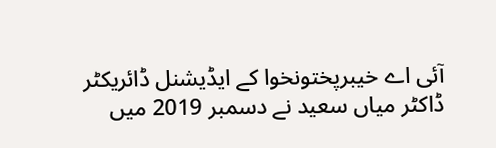آئی اے خیبرپختونخوا کے ایڈیشنل ڈائریکٹر ڈاکٹر میاں سعید نے دسمبر 2019 میں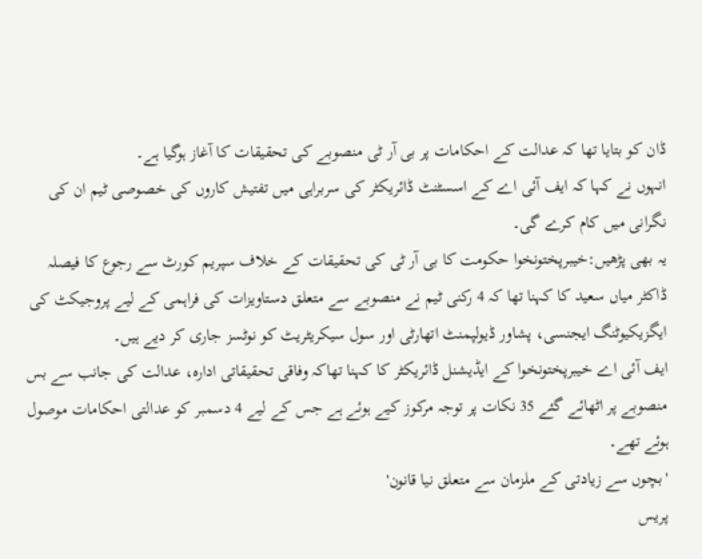ڈان کو بتایا تھا کہ عدالت کے احکامات پر بی آر ٹی منصوبے کی تحقیقات کا آغاز ہوگیا ہے۔
انہوں نے کہا کہ ایف آئی اے کے اسسٹنٹ ڈائریکٹر کی سربراہی میں تفتیش کاروں کی خصوصی ٹیم ان کی نگرانی میں کام کرے گی۔
یہ بھی پڑھیں:خیبرپختونخوا حکومت کا بی آر ٹی کی تحقیقات کے خلاف سپریم کورٹ سے رجوع کا فیصلہ
ڈاکٹر میاں سعید کا کہنا تھا کہ 4 رکنی ٹیم نے منصوبے سے متعلق دستاویزات کی فراہمی کے لیے پروجیکٹ کی ایگزیکیوٹنگ ایجنسی، پشاور ڈیولپمنٹ اتھارٹی اور سول سیکریٹریٹ کو نوٹسز جاری کر دیے ہیں۔
ایف آئی اے خیبرپختونخوا کے ایڈیشنل ڈائریکٹر کا کہنا تھاکہ وفاقی تحقیقاتی ادارہ، عدالت کی جانب سے بس منصوبے پر اٹھائے گئے 35 نکات پر توجہ مرکوز کیے ہوئے ہے جس کے لیے 4 دسمبر کو عدالتی احکامات موصول ہوئے تھے۔
'بچوں سے زیادتی کے ملزمان سے متعلق نیا قانون'
پریس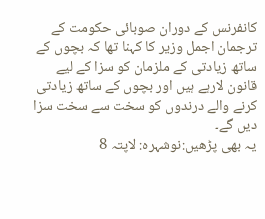کانفرنس کے دوران صوبائی حکومت کے ترجمان اجمل وزیر کا کہنا تھا کہ بچوں کے ساتھ زیادتی کے ملزمان کو سزا کے لیے قانون لارہے ہیں اور بچوں کے ساتھ زیادتی کرنے والے درندوں کو سخت سے سخت سزا دیں گے۔
یہ بھی پڑھیں:نوشہرہ: لاپتہ 8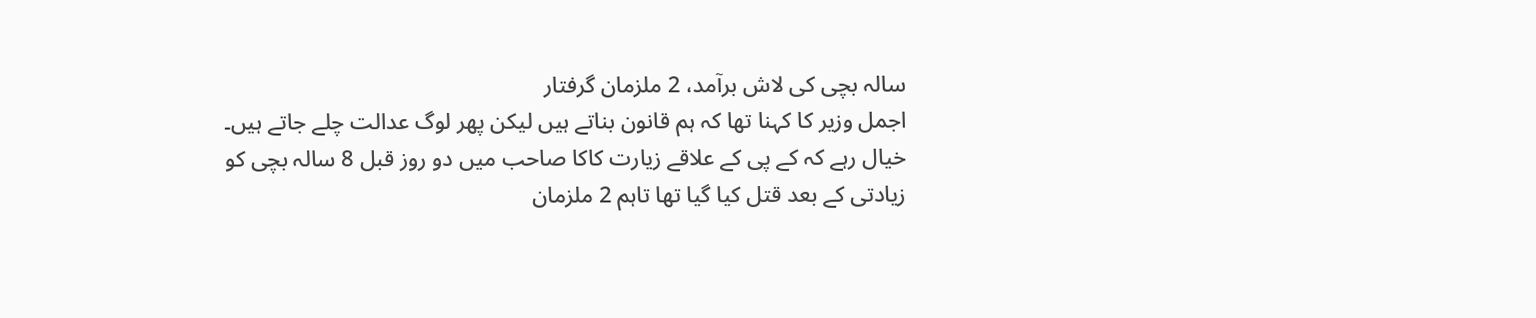سالہ بچی کی لاش برآمد، 2 ملزمان گرفتار
اجمل وزیر کا کہنا تھا کہ ہم قانون بناتے ہیں لیکن پھر لوگ عدالت چلے جاتے ہیں۔
خیال رہے کہ کے پی کے علاقے زیارت کاکا صاحب میں دو روز قبل 8 سالہ بچی کو زیادتی کے بعد قتل کیا گیا تھا تاہم 2 ملزمان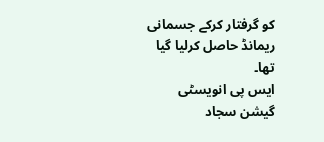کو گرفتار کرکے جسمانی ریمانڈ حاصل کرلیا گیا تھا۔
ایس پی انویسٹی گیشن سجاد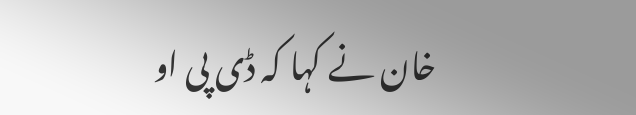خان نے کہا کہ ڈی پی او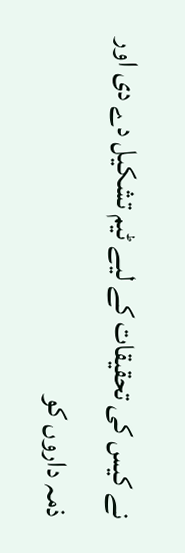نے کیس کی تحقیقات کے لیے ٹیم تشکیل دے دی اور ذمہ داروں کو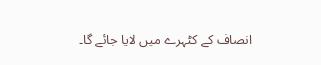انصاف کے کٹہرے میں لایا جائے گا۔